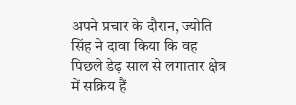अपने प्रचार के दौरान, ज्योति सिंह ने दावा किया कि वह पिछले डेढ़ साल से लगातार क्षेत्र में सक्रिय हैं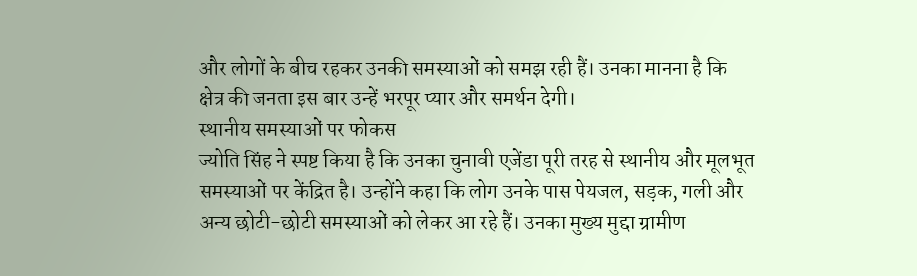और लोगों के बीच रहकर उनकी समस्याओं को समझ रही हैं। उनका मानना है कि क्षेत्र की जनता इस बार उन्हें भरपूर प्यार और समर्थन देगी।
स्थानीय समस्याओं पर फोकस
ज्योति सिंह ने स्पष्ट किया है कि उनका चुनावी एजेंडा पूरी तरह से स्थानीय और मूलभूत समस्याओं पर केंद्रित है। उन्होंने कहा कि लोग उनके पास पेयजल, सड़क, गली और अन्य छोटी-छोटी समस्याओं को लेकर आ रहे हैं। उनका मुख्य मुद्दा ग्रामीण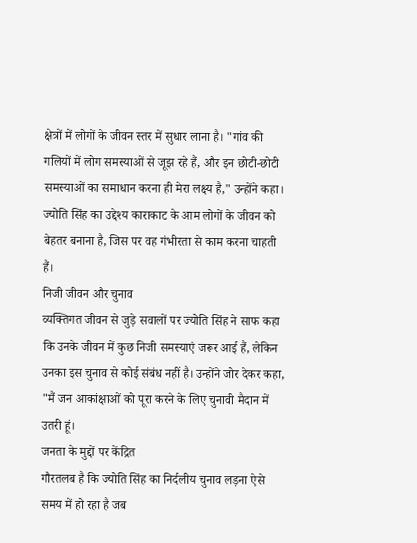क्षेत्रों में लोगों के जीवन स्तर में सुधार लाना है। "गांव की गलियों में लोग समस्याओं से जूझ रहे हैं, और इन छोटी-छोटी समस्याओं का समाधान करना ही मेरा लक्ष्य है," उन्होंने कहा। ज्योति सिंह का उद्देश्य काराकाट के आम लोगों के जीवन को बेहतर बनाना है, जिस पर वह गंभीरता से काम करना चाहती हैं।
निजी जीवन और चुनाव
व्यक्तिगत जीवन से जुड़े सवालों पर ज्योति सिंह ने साफ कहा कि उनके जीवन में कुछ निजी समस्याएं जरूर आई हैं, लेकिन उनका इस चुनाव से कोई संबंध नहीं है। उन्होंने जोर देकर कहा, "मैं जन आकांक्षाओं को पूरा करने के लिए चुनावी मैदान में उतरी हूं।
जनता के मुद्दों पर केंद्रित
गौरतलब है कि ज्योति सिंह का निर्दलीय चुनाव लड़ना ऐसे समय में हो रहा है जब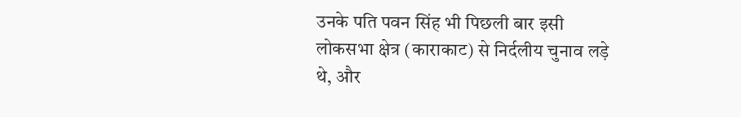उनके पति पवन सिंह भी पिछली बार इसी लोकसभा क्षेत्र (काराकाट) से निर्दलीय चुनाव लड़े थे, और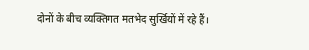दोनों के बीच व्यक्तिगत मतभेद सुर्खियों में रहे हैं।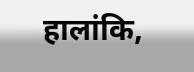हालांकि,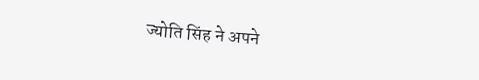ज्योति सिंह ने अपने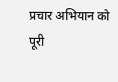प्रचार अभियान को पूरी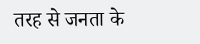तरह से जनता के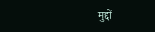मुद्दों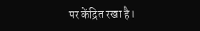पर केंद्रित रखा है।